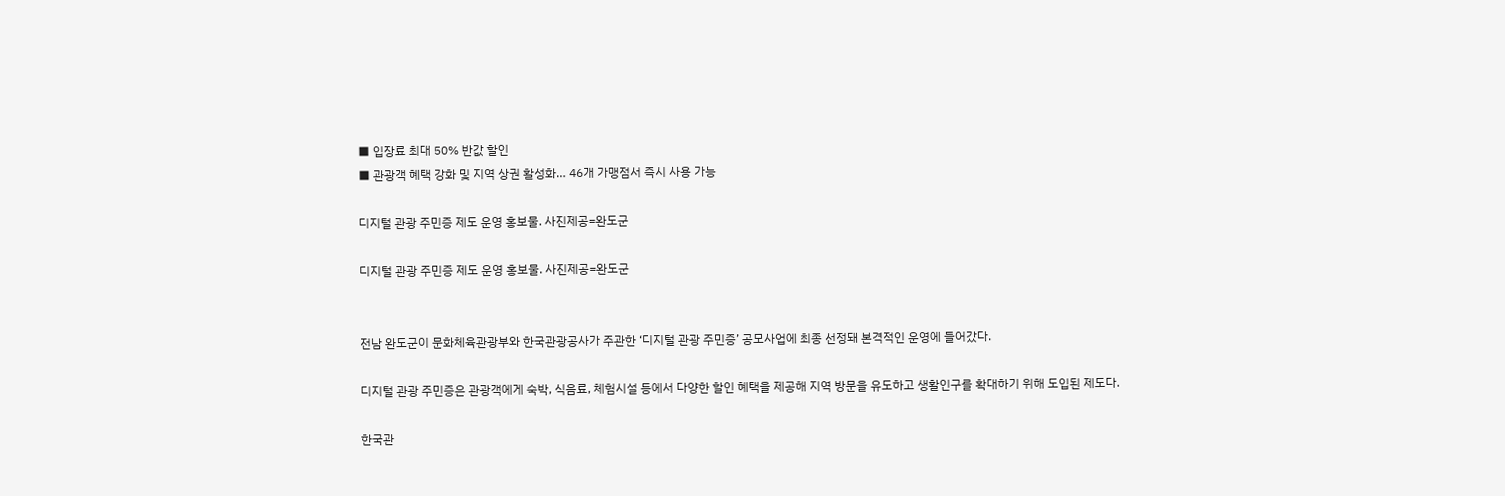■ 입장료 최대 50% 반값 할인
■ 관광객 혜택 강화 및 지역 상권 활성화… 46개 가맹점서 즉시 사용 가능

디지털 관광 주민증 제도 운영 홍보물. 사진제공=완도군

디지털 관광 주민증 제도 운영 홍보물. 사진제공=완도군


전남 완도군이 문화체육관광부와 한국관광공사가 주관한 ‘디지털 관광 주민증’ 공모사업에 최종 선정돼 본격적인 운영에 들어갔다.

디지털 관광 주민증은 관광객에게 숙박, 식음료, 체험시설 등에서 다양한 할인 혜택을 제공해 지역 방문을 유도하고 생활인구를 확대하기 위해 도입된 제도다.

한국관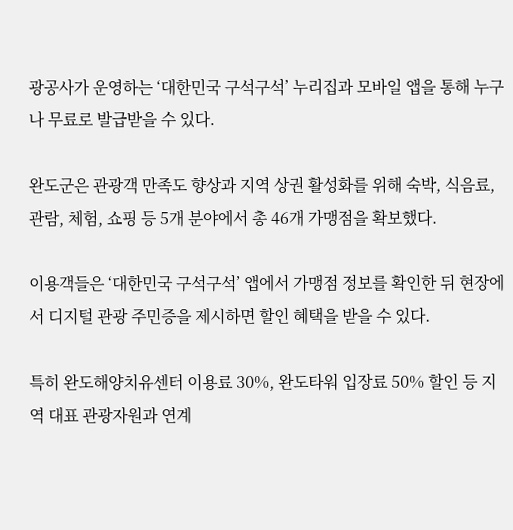광공사가 운영하는 ‘대한민국 구석구석’ 누리집과 모바일 앱을 통해 누구나 무료로 발급받을 수 있다.

완도군은 관광객 만족도 향상과 지역 상권 활성화를 위해 숙박, 식음료, 관람, 체험, 쇼핑 등 5개 분야에서 총 46개 가맹점을 확보했다.

이용객들은 ‘대한민국 구석구석’ 앱에서 가맹점 정보를 확인한 뒤 현장에서 디지털 관광 주민증을 제시하면 할인 혜택을 받을 수 있다.

특히 완도해양치유센터 이용료 30%, 완도타워 입장료 50% 할인 등 지역 대표 관광자원과 연계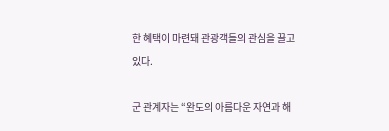한 혜택이 마련돼 관광객들의 관심을 끌고 있다.

군 관계자는 “완도의 아름다운 자연과 해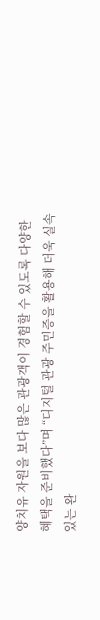양치유 자원을 보다 많은 관광객이 경험할 수 있도록 다양한 혜택을 준비했다”며 “디지털 관광 주민증을 활용해 더욱 실속 있는 완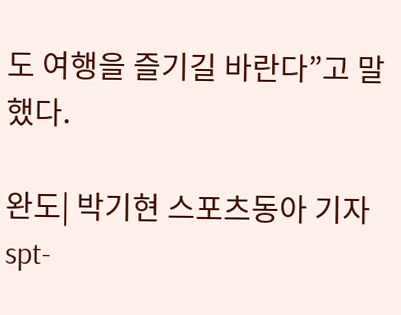도 여행을 즐기길 바란다”고 말했다.

완도| 박기현 스포츠동아 기자 spt-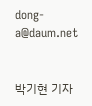dong-a@daum.net


박기현 기자